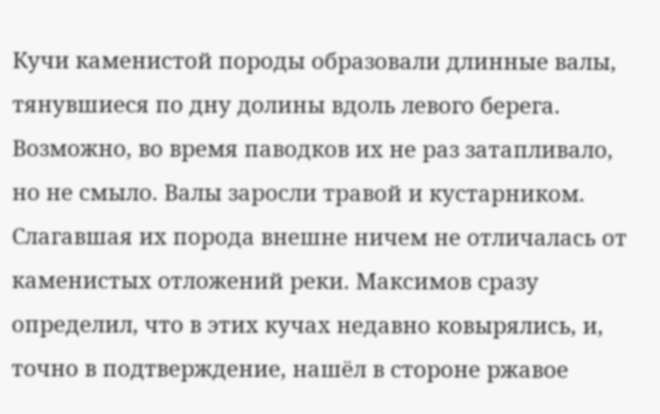Кучи каменистой породы образовали длинные валы, тянувшиеся по дну долины вдоль левого берега. Возможно, во время паводков их не раз затапливало, но не смыло. Валы заросли травой и кустарником. Слагавшая их порода внешне ничем не отличалась от каменистых отложений реки. Максимов сразу определил, что в этих кучах недавно ковырялись, и, точно в подтверждение, нашёл в стороне ржавое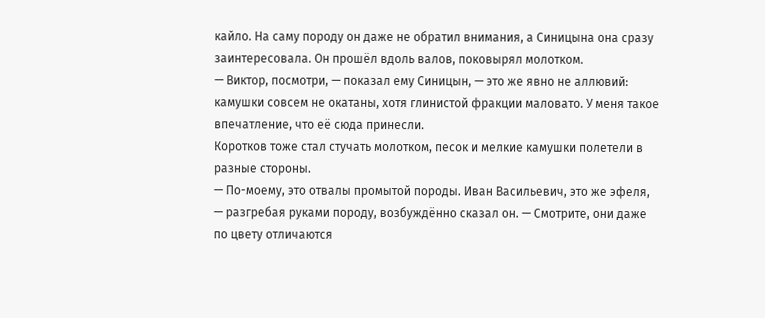кайло. На саму породу он даже не обратил внимания, а Синицына она сразу заинтересовала. Он прошёл вдоль валов, поковырял молотком.
— Виктор, посмотри, — показал ему Синицын, — это же явно не аллювий: камушки совсем не окатаны, хотя глинистой фракции маловато. У меня такое впечатление, что её сюда принесли.
Коротков тоже стал стучать молотком, песок и мелкие камушки полетели в разные стороны.
— По-моему, это отвалы промытой породы. Иван Васильевич, это же эфеля, — разгребая руками породу, возбуждённо сказал он. — Смотрите, они даже по цвету отличаются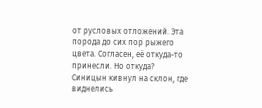от русловых отложений. Эта порода до сих пор рыжего цвета. Согласен, её откуда-то принесли. Но откуда?
Синицын кивнул на склон, где виднелись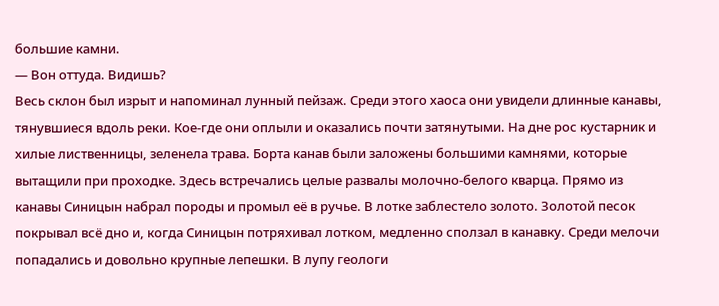большие камни.
— Вон оттуда. Видишь?
Весь склон был изрыт и напоминал лунный пейзаж. Среди этого хаоса они увидели длинные канавы, тянувшиеся вдоль реки. Кое-где они оплыли и оказались почти затянутыми. На дне рос кустарник и хилые лиственницы, зеленела трава. Борта канав были заложены большими камнями, которые вытащили при проходке. Здесь встречались целые развалы молочно-белого кварца. Прямо из канавы Синицын набрал породы и промыл её в ручье. В лотке заблестело золото. Золотой песок покрывал всё дно и, когда Синицын потряхивал лотком, медленно сползал в канавку. Среди мелочи попадались и довольно крупные лепешки. В лупу геологи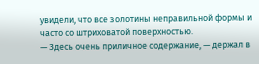увидели, что все золотины неправильной формы и часто со штриховатой поверхностью.
— Здесь очень приличное содержание, — держал в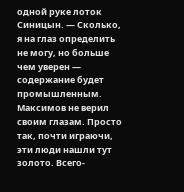одной руке лоток Синицын. — Сколько, я на глаз определить не могу, но больше чем уверен — содержание будет промышленным.
Максимов не верил своим глазам. Просто так, почти играючи, эти люди нашли тут золото. Всего-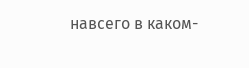навсего в каком-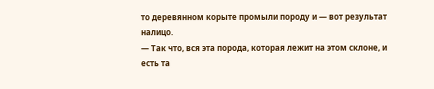то деревянном корыте промыли породу и — вот результат налицо.
— Так что, вся эта порода, которая лежит на этом склоне, и есть та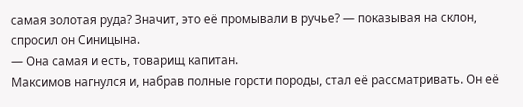самая золотая руда? Значит, это её промывали в ручье? — показывая на склон, спросил он Синицына.
— Она самая и есть, товарищ капитан.
Максимов нагнулся и, набрав полные горсти породы, стал её рассматривать. Он её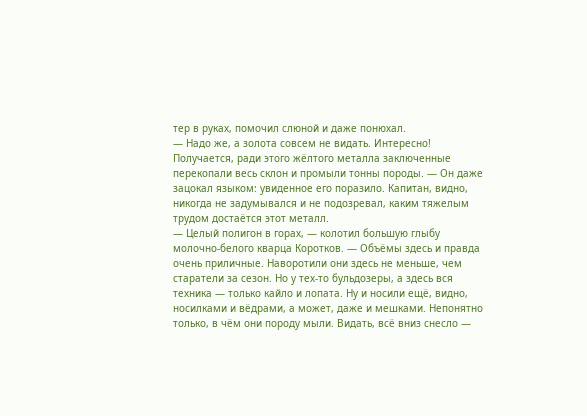тер в руках, помочил слюной и даже понюхал.
— Надо же, а золота совсем не видать. Интересно! Получается, ради этого жёлтого металла заключенные перекопали весь склон и промыли тонны породы. — Он даже зацокал языком: увиденное его поразило. Капитан, видно, никогда не задумывался и не подозревал, каким тяжелым трудом достаётся этот металл.
— Целый полигон в горах, — колотил большую глыбу молочно-белого кварца Коротков. — Объёмы здесь и правда очень приличные. Наворотили они здесь не меньше, чем старатели за сезон. Но у тех-то бульдозеры, а здесь вся техника — только кайло и лопата. Ну и носили ещё, видно, носилками и вёдрами, а может, даже и мешками. Непонятно только, в чём они породу мыли. Видать, всё вниз снесло —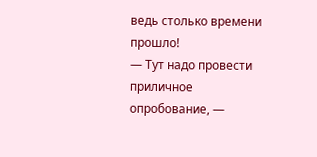ведь столько времени прошло!
— Тут надо провести приличное опробование, —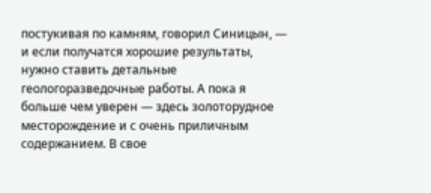постукивая по камням, говорил Синицын, — и если получатся хорошие результаты, нужно ставить детальные геологоразведочные работы. А пока я больше чем уверен — здесь золоторудное месторождение и с очень приличным содержанием. В свое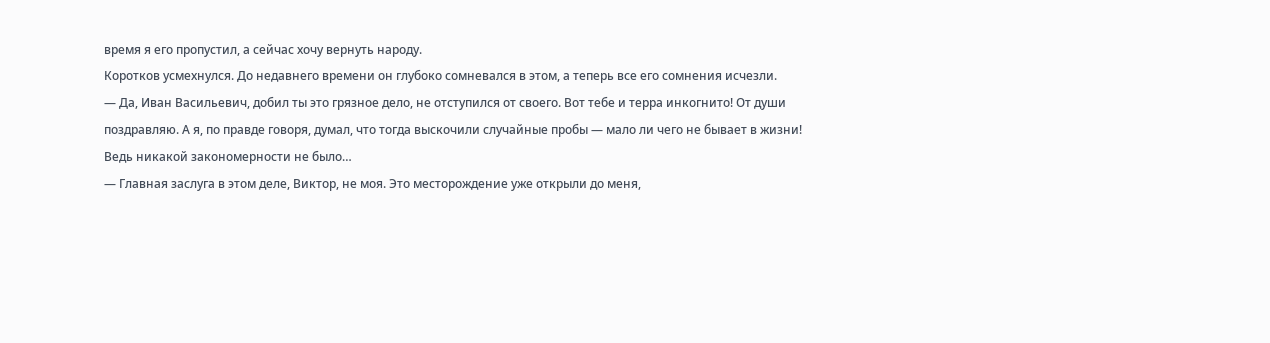время я его пропустил, а сейчас хочу вернуть народу.
Коротков усмехнулся. До недавнего времени он глубоко сомневался в этом, а теперь все его сомнения исчезли.
— Да, Иван Васильевич, добил ты это грязное дело, не отступился от своего. Вот тебе и терра инкогнито! От души поздравляю. А я, по правде говоря, думал, что тогда выскочили случайные пробы — мало ли чего не бывает в жизни! Ведь никакой закономерности не было…
— Главная заслуга в этом деле, Виктор, не моя. Это месторождение уже открыли до меня,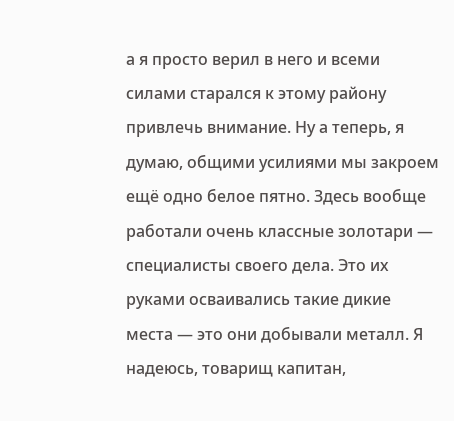а я просто верил в него и всеми силами старался к этому району привлечь внимание. Ну а теперь, я думаю, общими усилиями мы закроем ещё одно белое пятно. Здесь вообще работали очень классные золотари — специалисты своего дела. Это их руками осваивались такие дикие места — это они добывали металл. Я надеюсь, товарищ капитан,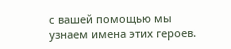с вашей помощью мы узнаем имена этих героев.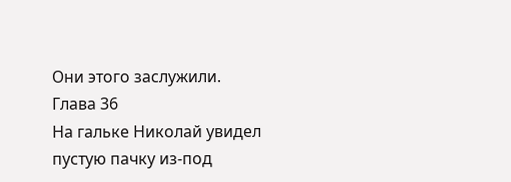Они этого заслужили.
Глава 36
На гальке Николай увидел пустую пачку из-под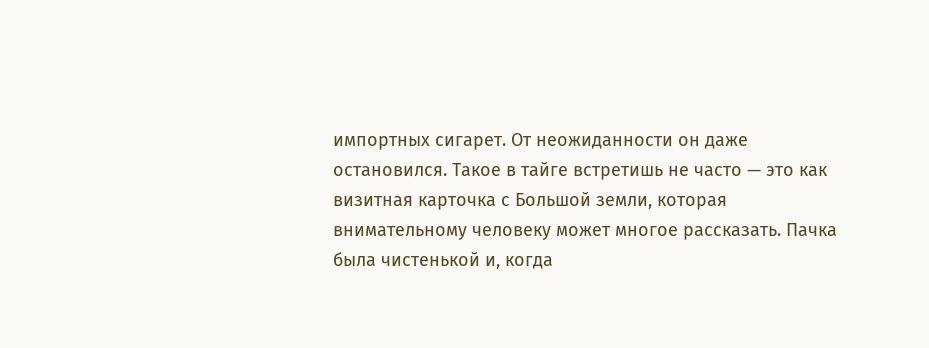импортных сигарет. От неожиданности он даже остановился. Такое в тайге встретишь не часто — это как визитная карточка с Большой земли, которая внимательному человеку может многое рассказать. Пачка была чистенькой и, когда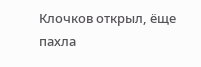Клочков открыл, ёще пахла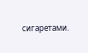сигаретами.